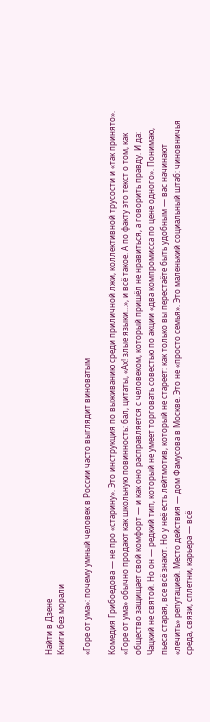Найти в Дзене
Книги без морали

«Горе от ума»: почему умный человек в России часто выглядит виноватым

Комедия Грибоедова — не про «старину». Это инструкция по выживанию среди приличной лжи, коллективной трусости и «так принято». «Горе от ума» обычно продают как школьную повинность: бал, цитаты, «Ах! злые языки…», и всё такое. А по факту это текст о том, как общество защищает свой комфорт — и как оно расправляется с человеком, который пришёл не нравиться, а говорить правду. И да: Чацкий не святой. Но он — редкий тип, который не умеет торговать совестью по акции «два компромисса по цене одного». Понимаю, пьеса старая, все всё знают. Но у неё есть лейтмотив, который не стареет: как только вы перестаёте быть удобным — вас начинают «лечить» репутацией. Место действия — дом Фамусова в Москве. Это не «просто семья». Это маленький социальный штаб: чиновничья среда, связи, сплетни, карьера — всё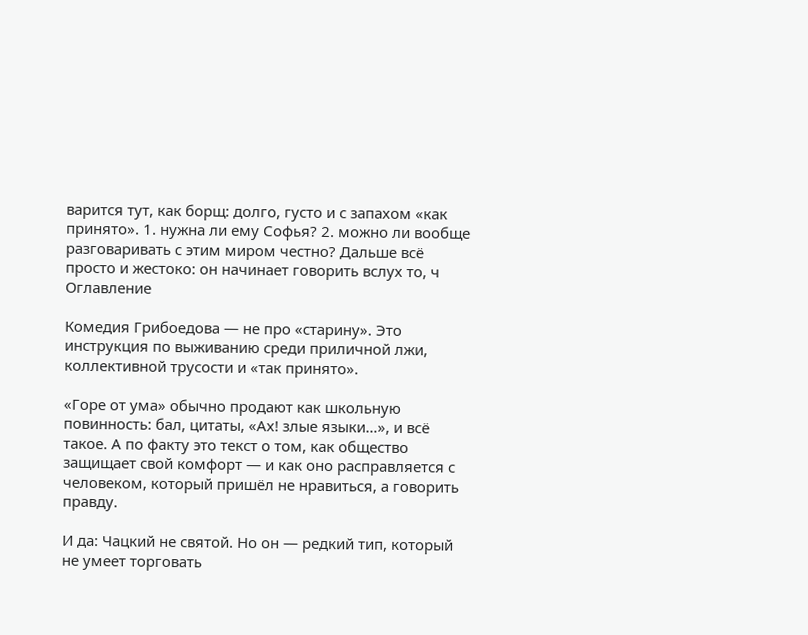варится тут, как борщ: долго, густо и с запахом «как принято». 1. нужна ли ему Софья? 2. можно ли вообще разговаривать с этим миром честно? Дальше всё просто и жестоко: он начинает говорить вслух то, ч
Оглавление

Комедия Грибоедова — не про «старину». Это инструкция по выживанию среди приличной лжи, коллективной трусости и «так принято».

«Горе от ума» обычно продают как школьную повинность: бал, цитаты, «Ах! злые языки…», и всё такое. А по факту это текст о том, как общество защищает свой комфорт — и как оно расправляется с человеком, который пришёл не нравиться, а говорить правду.

И да: Чацкий не святой. Но он — редкий тип, который не умеет торговать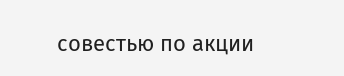совестью по акции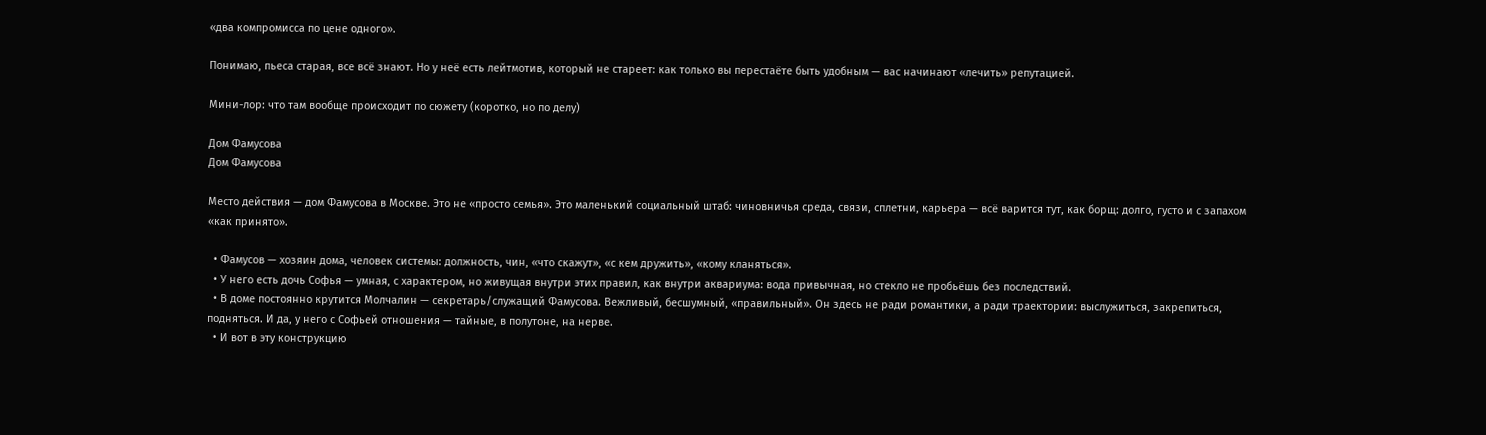«два компромисса по цене одного».

Понимаю, пьеса старая, все всё знают. Но у неё есть лейтмотив, который не стареет: как только вы перестаёте быть удобным — вас начинают «лечить» репутацией.

Мини-лор: что там вообще происходит по сюжету (коротко, но по делу)

Дом Фамусова
Дом Фамусова

Место действия — дом Фамусова в Москве. Это не «просто семья». Это маленький социальный штаб: чиновничья среда, связи, сплетни, карьера — всё варится тут, как борщ: долго, густо и с запахом «как принято».

  • Фамусов — хозяин дома, человек системы: должность, чин, «что скажут», «с кем дружить», «кому кланяться».
  • У него есть дочь Софья — умная, с характером, но живущая внутри этих правил, как внутри аквариума: вода привычная, но стекло не пробьёшь без последствий.
  • В доме постоянно крутится Молчалин — секретарь/служащий Фамусова. Вежливый, бесшумный, «правильный». Он здесь не ради романтики, а ради траектории: выслужиться, закрепиться, подняться. И да, у него с Софьей отношения — тайные, в полутоне, на нерве.
  • И вот в эту конструкцию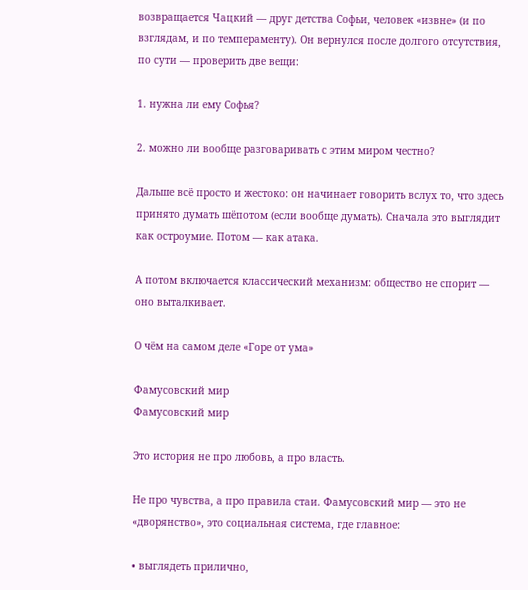возвращается Чацкий — друг детства Софьи, человек «извне» (и по взглядам, и по темпераменту). Он вернулся после долгого отсутствия, по сути — проверить две вещи:

1. нужна ли ему Софья?

2. можно ли вообще разговаривать с этим миром честно?

Дальше всё просто и жестоко: он начинает говорить вслух то, что здесь принято думать шёпотом (если вообще думать). Сначала это выглядит как остроумие. Потом — как атака.

А потом включается классический механизм: общество не спорит — оно выталкивает.

О чём на самом деле «Горе от ума»

Фамусовский мир
Фамусовский мир

Это история не про любовь, а про власть.

Не про чувства, а про правила стаи. Фамусовский мир — это не «дворянство», это социальная система, где главное:

• выглядеть прилично,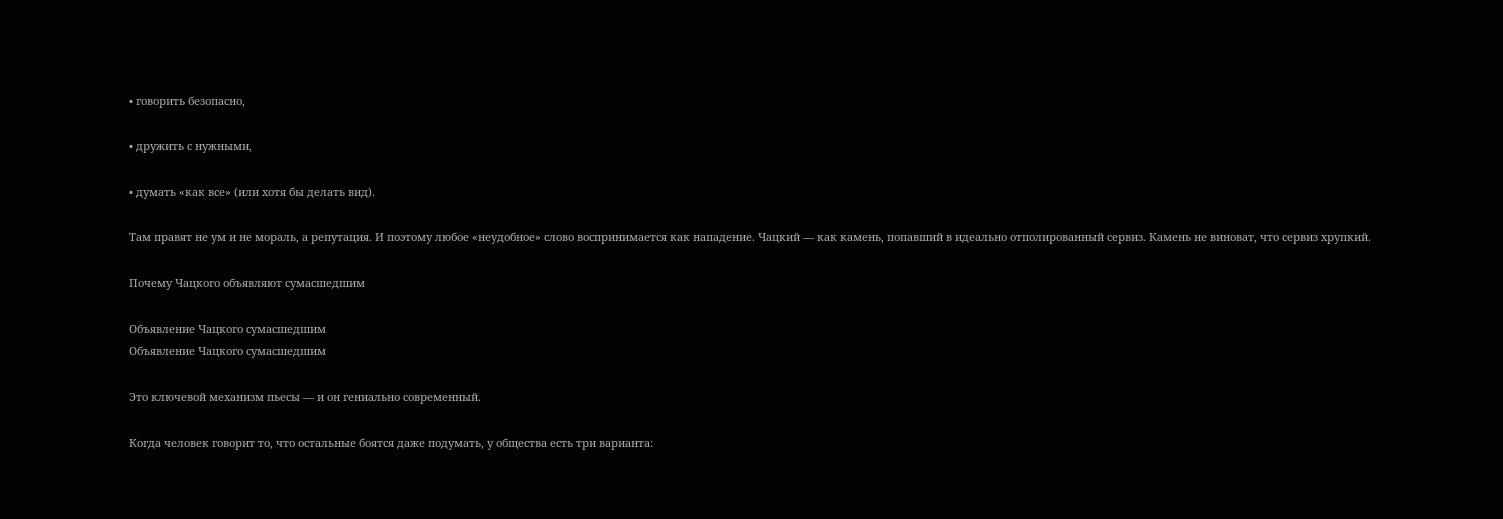• говорить безопасно,

• дружить с нужными,

• думать «как все» (или хотя бы делать вид).

Там правят не ум и не мораль, а репутация. И поэтому любое «неудобное» слово воспринимается как нападение. Чацкий — как камень, попавший в идеально отполированный сервиз. Камень не виноват, что сервиз хрупкий.

Почему Чацкого объявляют сумасшедшим

Объявление Чацкого сумасшедшим
Объявление Чацкого сумасшедшим

Это ключевой механизм пьесы — и он гениально современный.

Когда человек говорит то, что остальные боятся даже подумать, у общества есть три варианта: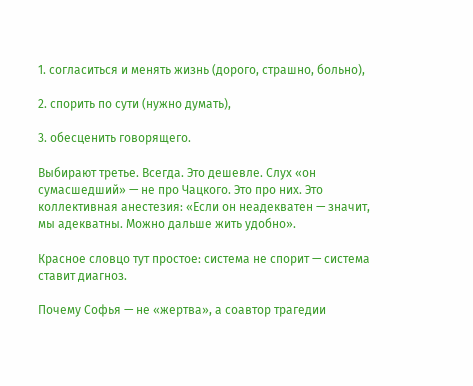1. согласиться и менять жизнь (дорого, страшно, больно),

2. спорить по сути (нужно думать),

3. обесценить говорящего.

Выбирают третье. Всегда. Это дешевле. Слух «он сумасшедший» — не про Чацкого. Это про них. Это коллективная анестезия: «Если он неадекватен — значит, мы адекватны. Можно дальше жить удобно».

Красное словцо тут простое: система не спорит — система ставит диагноз.

Почему Софья — не «жертва», а соавтор трагедии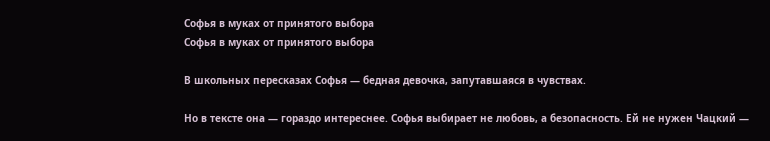Софья в муках от принятого выбора
Софья в муках от принятого выбора

В школьных пересказах Софья — бедная девочка, запутавшаяся в чувствах.

Но в тексте она — гораздо интереснее. Софья выбирает не любовь, а безопасность. Ей не нужен Чацкий —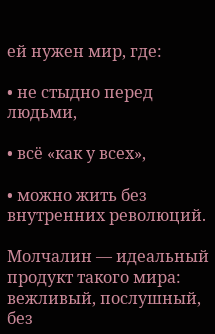ей нужен мир, где:

• не стыдно перед людьми,

• всё «как у всех»,

• можно жить без внутренних революций.

Молчалин — идеальный продукт такого мира: вежливый, послушный, без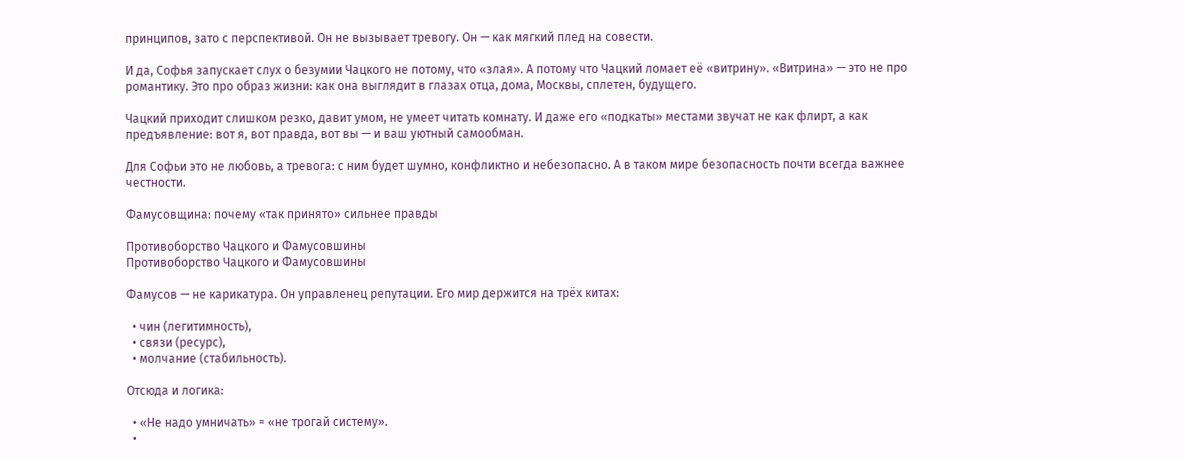принципов, зато с перспективой. Он не вызывает тревогу. Он — как мягкий плед на совести.

И да, Софья запускает слух о безумии Чацкого не потому, что «злая». А потому что Чацкий ломает её «витрину». «Витрина» — это не про романтику. Это про образ жизни: как она выглядит в глазах отца, дома, Москвы, сплетен, будущего.

Чацкий приходит слишком резко, давит умом, не умеет читать комнату. И даже его «подкаты» местами звучат не как флирт, а как предъявление: вот я, вот правда, вот вы — и ваш уютный самообман.

Для Софьи это не любовь, а тревога: с ним будет шумно, конфликтно и небезопасно. А в таком мире безопасность почти всегда важнее честности.

Фамусовщина: почему «так принято» сильнее правды

Противоборство Чацкого и Фамусовшины
Противоборство Чацкого и Фамусовшины

Фамусов — не карикатура. Он управленец репутации. Его мир держится на трёх китах:

  • чин (легитимность),
  • связи (ресурс),
  • молчание (стабильность).

Отсюда и логика:

  • «Не надо умничать» = «не трогай систему».
  •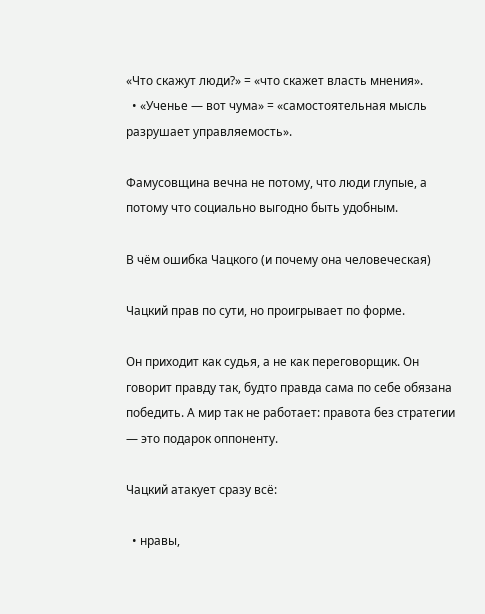«Что скажут люди?» = «что скажет власть мнения».
  • «Ученье — вот чума» = «самостоятельная мысль разрушает управляемость».

Фамусовщина вечна не потому, что люди глупые, а потому что социально выгодно быть удобным.

В чём ошибка Чацкого (и почему она человеческая)

Чацкий прав по сути, но проигрывает по форме.

Он приходит как судья, а не как переговорщик. Он говорит правду так, будто правда сама по себе обязана победить. А мир так не работает: правота без стратегии — это подарок оппоненту.

Чацкий атакует сразу всё:

  • нравы,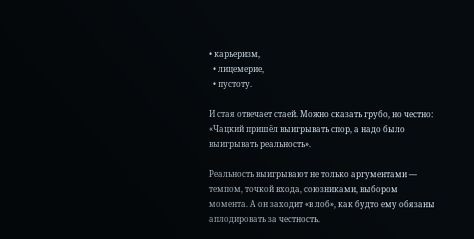• карьеризм,
  • лицемерие,
  • пустоту.

И стая отвечает стаей. Можно сказать грубо, но честно: «Чацкий пришёл выигрывать спор, а надо было выигрывать реальность».

Реальность выигрывают не только аргументами — темпом, точкой входа, союзниками, выбором момента. А он заходит «в лоб», как будто ему обязаны аплодировать за честность.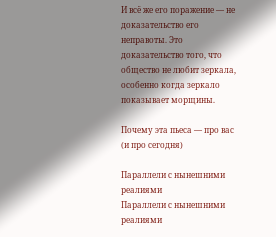И всё же его поражение — не доказательство его неправоты. Это доказательство того, что общество не любит зеркала, особенно когда зеркало показывает морщины.

Почему эта пьеса — про вас (и про сегодня)

Параллели с нынешними реалиями
Параллели с нынешними реалиями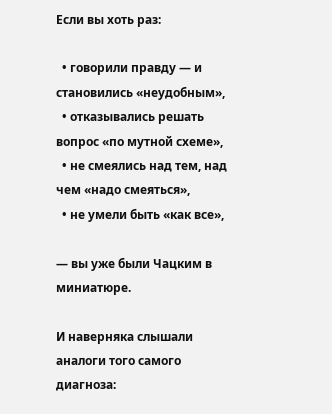Если вы хоть раз:

  • говорили правду — и становились «неудобным»,
  • отказывались решать вопрос «по мутной схеме»,
  • не смеялись над тем, над чем «надо смеяться»,
  • не умели быть «как все»,

— вы уже были Чацким в миниатюре.

И наверняка слышали аналоги того самого диагноза: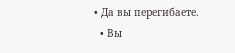• Да вы перегибаете.
  • Вы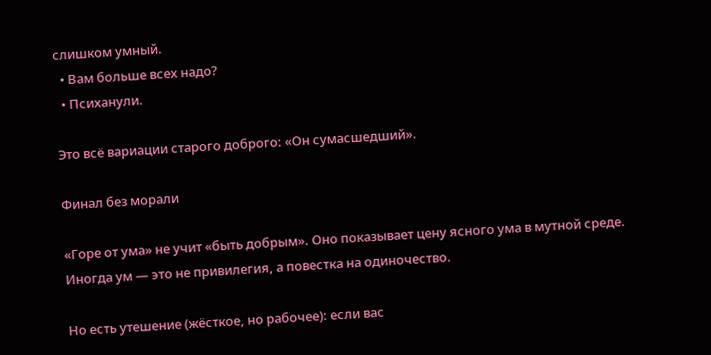слишком умный.
  • Вам больше всех надо?
  • Психанули.

Это всё вариации старого доброго: «Он сумасшедший».

Финал без морали

«Горе от ума» не учит «быть добрым». Оно показывает цену ясного ума в мутной среде. Иногда ум — это не привилегия, а повестка на одиночество.

Но есть утешение (жёсткое, но рабочее): если вас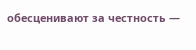обесценивают за честность —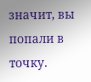значит, вы попали в точку.